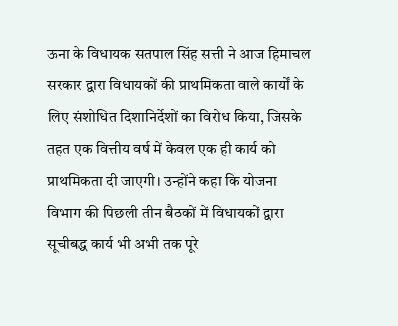ऊना के विधायक सतपाल सिंह सत्ती ने आज हिमाचल सरकार द्वारा विधायकों की प्राथमिकता वाले कार्यों के लिए संशोधित दिशानिर्देशों का विरोध किया, जिसके तहत एक वित्तीय वर्ष में केवल एक ही कार्य को प्राथमिकता दी जाएगी। उन्होंने कहा कि योजना विभाग की पिछली तीन बैठकों में विधायकों द्वारा सूचीबद्ध कार्य भी अभी तक पूरे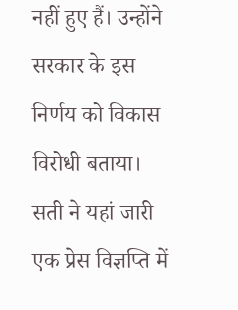नहीं हुए हैं। उन्होंने सरकार के इस निर्णय को विकास विरोधी बताया।
सती ने यहां जारी एक प्रेस विज्ञप्ति में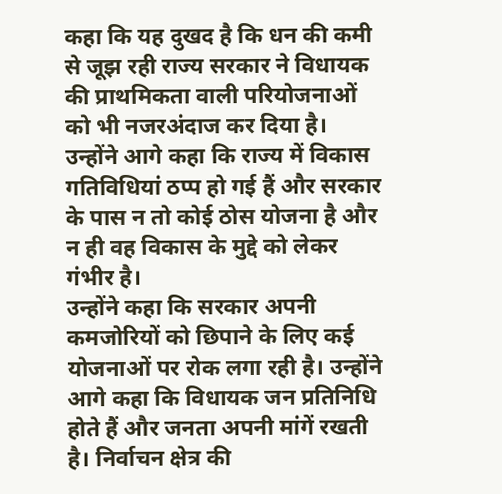कहा कि यह दुखद है कि धन की कमी से जूझ रही राज्य सरकार ने विधायक की प्राथमिकता वाली परियोजनाओं को भी नजरअंदाज कर दिया है। उन्होंने आगे कहा कि राज्य में विकास गतिविधियां ठप्प हो गई हैं और सरकार के पास न तो कोई ठोस योजना है और न ही वह विकास के मुद्दे को लेकर गंभीर है।
उन्होंने कहा कि सरकार अपनी कमजोरियों को छिपाने के लिए कई योजनाओं पर रोक लगा रही है। उन्होंने आगे कहा कि विधायक जन प्रतिनिधि होते हैं और जनता अपनी मांगें रखती है। निर्वाचन क्षेत्र की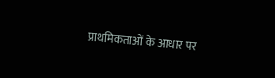प्राथमिकताओं के आधार पर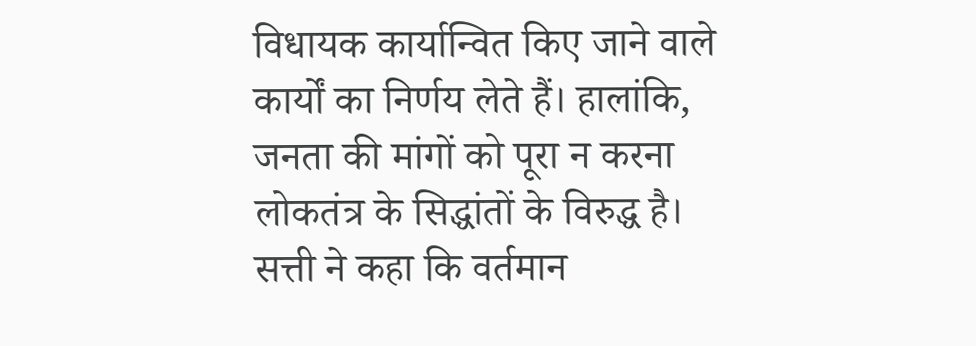विधायक कार्यान्वित किए जाने वाले कार्यों का निर्णय लेते हैं। हालांकि, जनता की मांगों को पूरा न करना लोकतंत्र के सिद्धांतों के विरुद्ध है।
सत्ती ने कहा कि वर्तमान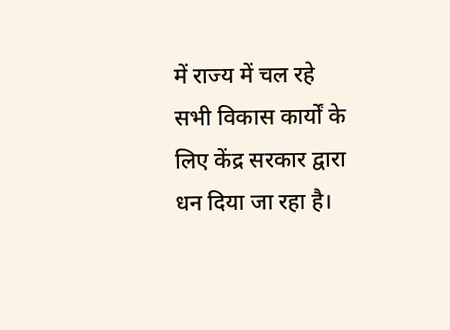में राज्य में चल रहे सभी विकास कार्यों के लिए केंद्र सरकार द्वारा धन दिया जा रहा है।